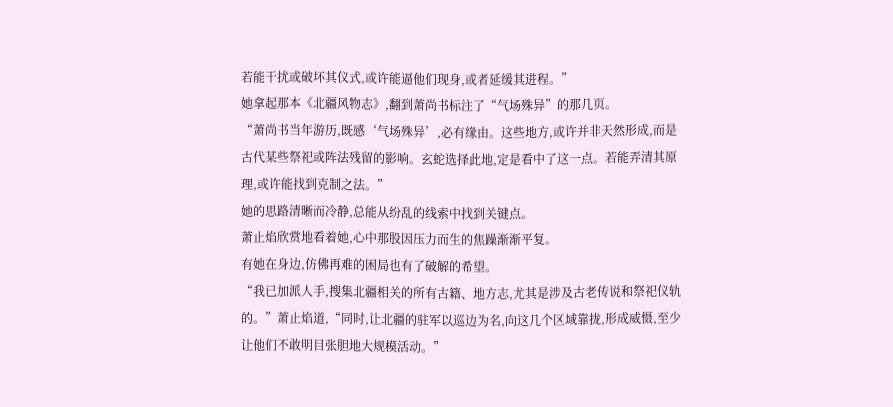若能干扰或破坏其仪式,或许能逼他们现身,或者延缓其进程。”
她拿起那本《北疆风物志》,翻到萧尚书标注了“气场殊异”的那几页。
“萧尚书当年游历,既感‘气场殊异’,必有缘由。这些地方,或许并非天然形成,而是古代某些祭祀或阵法残留的影响。玄蛇选择此地,定是看中了这一点。若能弄清其原理,或许能找到克制之法。”
她的思路清晰而冷静,总能从纷乱的线索中找到关键点。
萧止焰欣赏地看着她,心中那股因压力而生的焦躁渐渐平复。
有她在身边,仿佛再难的困局也有了破解的希望。
“我已加派人手,搜集北疆相关的所有古籍、地方志,尤其是涉及古老传说和祭祀仪轨的。”萧止焰道,“同时,让北疆的驻军以巡边为名,向这几个区域靠拢,形成威慑,至少让他们不敢明目张胆地大规模活动。”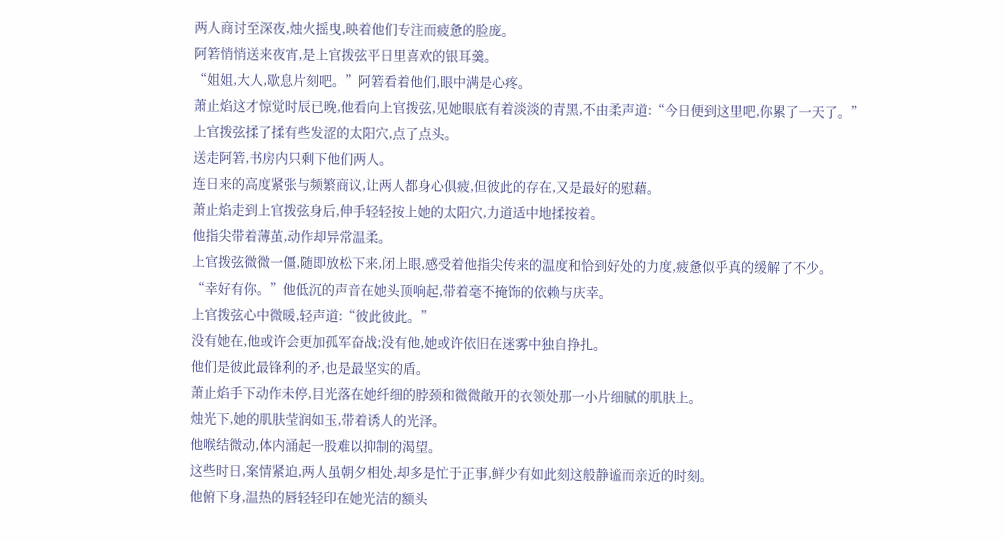两人商讨至深夜,烛火摇曳,映着他们专注而疲惫的脸庞。
阿箬悄悄送来夜宵,是上官拨弦平日里喜欢的银耳羹。
“姐姐,大人,歇息片刻吧。”阿箬看着他们,眼中满是心疼。
萧止焰这才惊觉时辰已晚,他看向上官拨弦,见她眼底有着淡淡的青黑,不由柔声道:“今日便到这里吧,你累了一天了。”
上官拨弦揉了揉有些发涩的太阳穴,点了点头。
送走阿箬,书房内只剩下他们两人。
连日来的高度紧张与频繁商议,让两人都身心俱疲,但彼此的存在,又是最好的慰藉。
萧止焰走到上官拨弦身后,伸手轻轻按上她的太阳穴,力道适中地揉按着。
他指尖带着薄茧,动作却异常温柔。
上官拨弦微微一僵,随即放松下来,闭上眼,感受着他指尖传来的温度和恰到好处的力度,疲惫似乎真的缓解了不少。
“幸好有你。”他低沉的声音在她头顶响起,带着毫不掩饰的依赖与庆幸。
上官拨弦心中微暖,轻声道:“彼此彼此。”
没有她在,他或许会更加孤军奋战;没有他,她或许依旧在迷雾中独自挣扎。
他们是彼此最锋利的矛,也是最坚实的盾。
萧止焰手下动作未停,目光落在她纤细的脖颈和微微敞开的衣领处那一小片细腻的肌肤上。
烛光下,她的肌肤莹润如玉,带着诱人的光泽。
他喉结微动,体内涌起一股难以抑制的渴望。
这些时日,案情紧迫,两人虽朝夕相处,却多是忙于正事,鲜少有如此刻这般静谧而亲近的时刻。
他俯下身,温热的唇轻轻印在她光洁的额头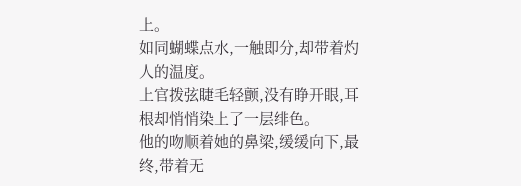上。
如同蝴蝶点水,一触即分,却带着灼人的温度。
上官拨弦睫毛轻颤,没有睁开眼,耳根却悄悄染上了一层绯色。
他的吻顺着她的鼻梁,缓缓向下,最终,带着无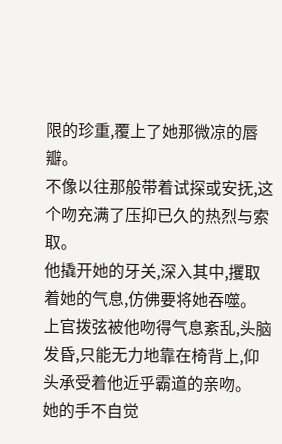限的珍重,覆上了她那微凉的唇瓣。
不像以往那般带着试探或安抚,这个吻充满了压抑已久的热烈与索取。
他撬开她的牙关,深入其中,攫取着她的气息,仿佛要将她吞噬。
上官拨弦被他吻得气息紊乱,头脑发昏,只能无力地靠在椅背上,仰头承受着他近乎霸道的亲吻。
她的手不自觉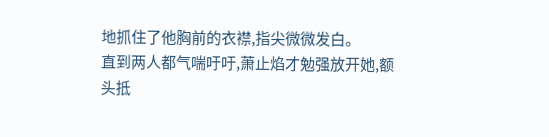地抓住了他胸前的衣襟,指尖微微发白。
直到两人都气喘吁吁,萧止焰才勉强放开她,额头抵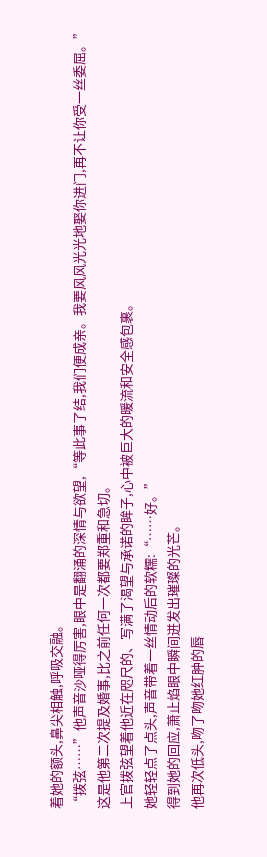着她的额头,鼻尖相触,呼吸交融。
“拨弦……”他声音沙哑得厉害,眼中是翻涌的深情与欲望,“等此事了结,我们便成亲。我要风风光光地娶你进门,再不让你受一丝委屈。”
这是他第二次提及婚事,比之前任何一次都要郑重和急切。
上官拨弦望着他近在咫尺的、写满了渴望与承诺的眸子,心中被巨大的暖流和安全感包裹。
她轻轻点了点头,声音带着一丝情动后的软糯:“……好。”
得到她的回应,萧止焰眼中瞬间迸发出璀璨的光芒。
他再次低头,吻了吻她红肿的唇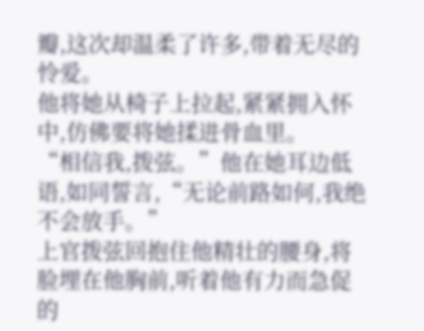瓣,这次却温柔了许多,带着无尽的怜爱。
他将她从椅子上拉起,紧紧拥入怀中,仿佛要将她揉进骨血里。
“相信我,拨弦。”他在她耳边低语,如同誓言,“无论前路如何,我绝不会放手。”
上官拨弦回抱住他精壮的腰身,将脸埋在他胸前,听着他有力而急促的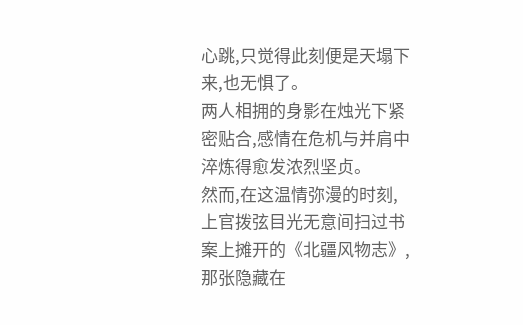心跳,只觉得此刻便是天塌下来,也无惧了。
两人相拥的身影在烛光下紧密贴合,感情在危机与并肩中淬炼得愈发浓烈坚贞。
然而,在这温情弥漫的时刻,上官拨弦目光无意间扫过书案上摊开的《北疆风物志》,那张隐藏在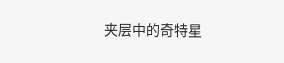夹层中的奇特星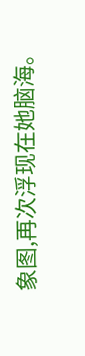象图,再次浮现在她脑海。